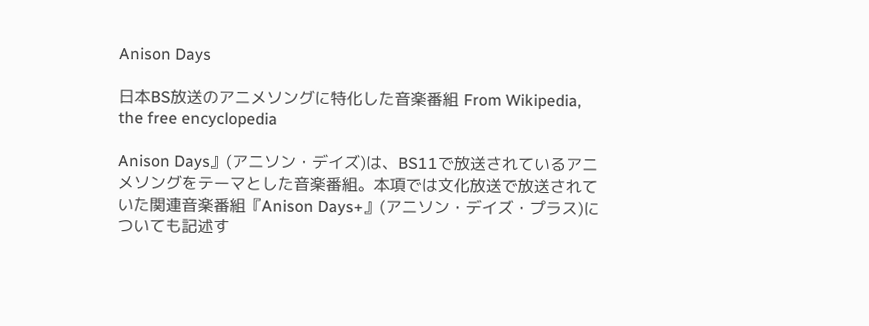Anison Days

日本BS放送のアニメソングに特化した音楽番組 From Wikipedia, the free encyclopedia

Anison Days』(アニソン・デイズ)は、BS11で放送されているアニメソングをテーマとした音楽番組。本項では文化放送で放送されていた関連音楽番組『Anison Days+』(アニソン・デイズ・プラス)についても記述す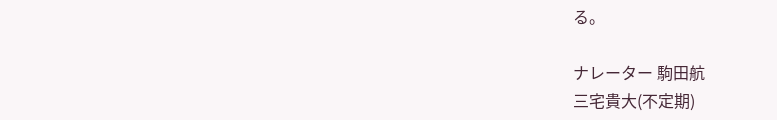る。

ナレーター 駒田航
三宅貴大(不定期)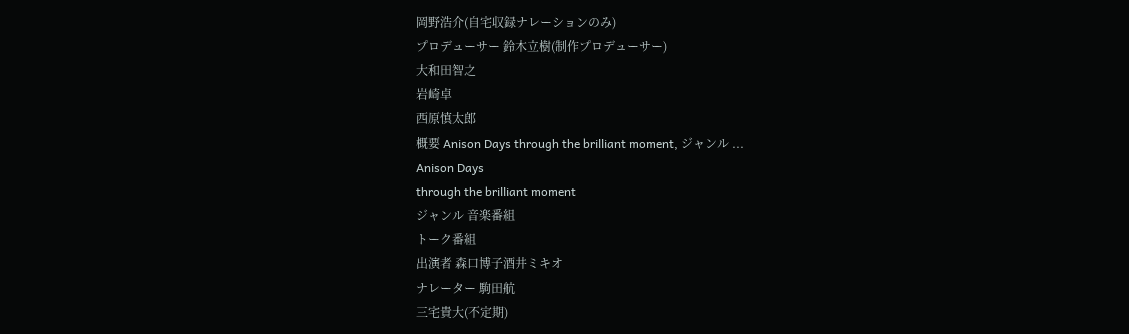岡野浩介(自宅収録ナレーションのみ)
プロデューサー 鈴木立樹(制作プロデューサー)
大和田智之
岩崎卓
西原慎太郎
概要 Anison Days through the brilliant moment, ジャンル ...
Anison Days
through the brilliant moment
ジャンル 音楽番組
トーク番組
出演者 森口博子酒井ミキオ
ナレーター 駒田航
三宅貴大(不定期)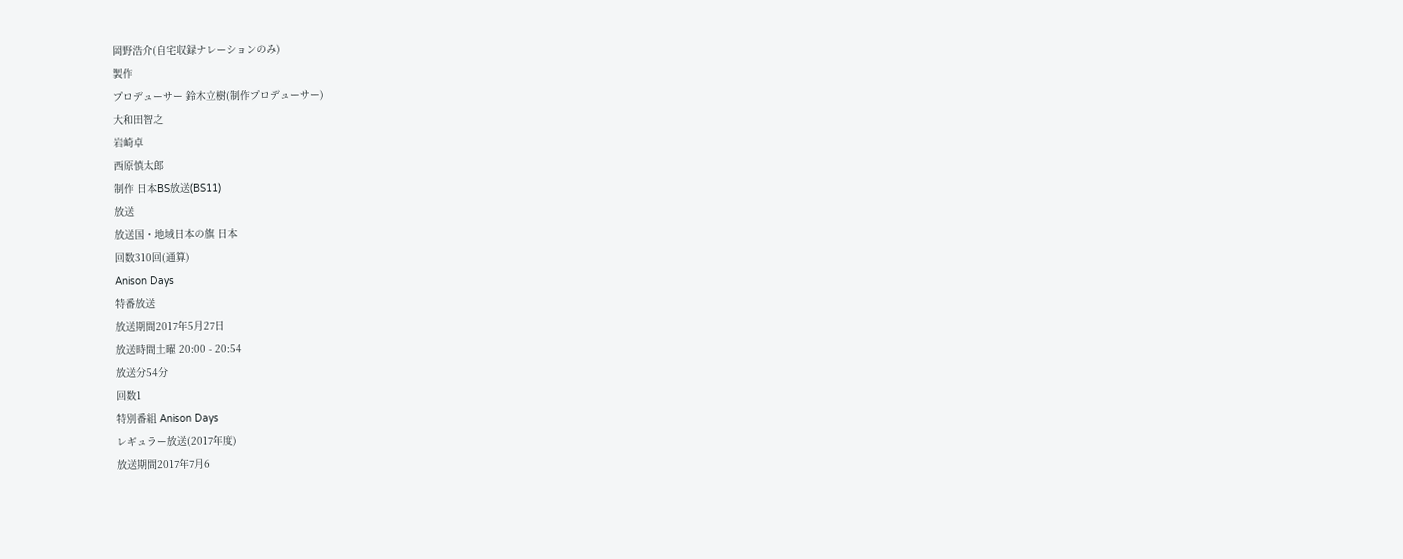岡野浩介(自宅収録ナレーションのみ)
製作
プロデューサー 鈴木立樹(制作プロデューサー)
大和田智之
岩崎卓
西原慎太郎
制作 日本BS放送(BS11)
放送
放送国・地域日本の旗 日本
回数310回(通算)
Anison Days
特番放送
放送期間2017年5月27日
放送時間土曜 20:00 - 20:54
放送分54分
回数1
特別番組 Anison Days
レギュラー放送(2017年度)
放送期間2017年7月6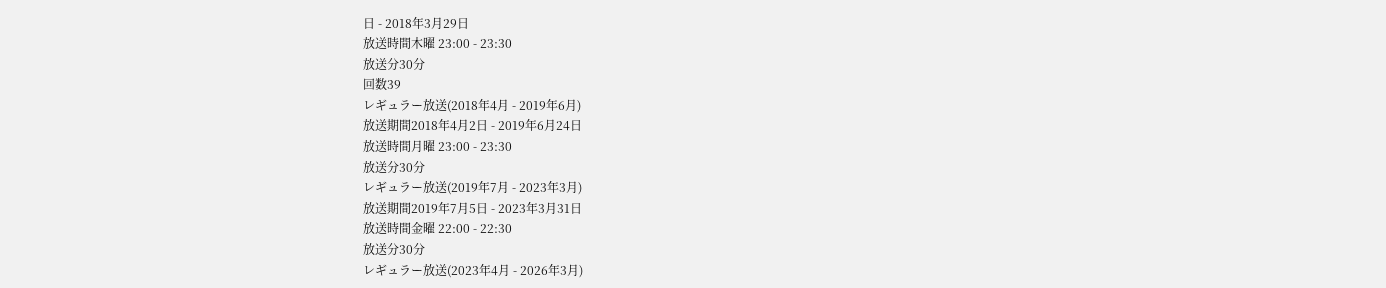日 - 2018年3月29日
放送時間木曜 23:00 - 23:30
放送分30分
回数39
レギュラー放送(2018年4月 - 2019年6月)
放送期間2018年4月2日 - 2019年6月24日
放送時間月曜 23:00 - 23:30
放送分30分
レギュラー放送(2019年7月 - 2023年3月)
放送期間2019年7月5日 - 2023年3月31日
放送時間金曜 22:00 - 22:30
放送分30分
レギュラー放送(2023年4月 - 2026年3月)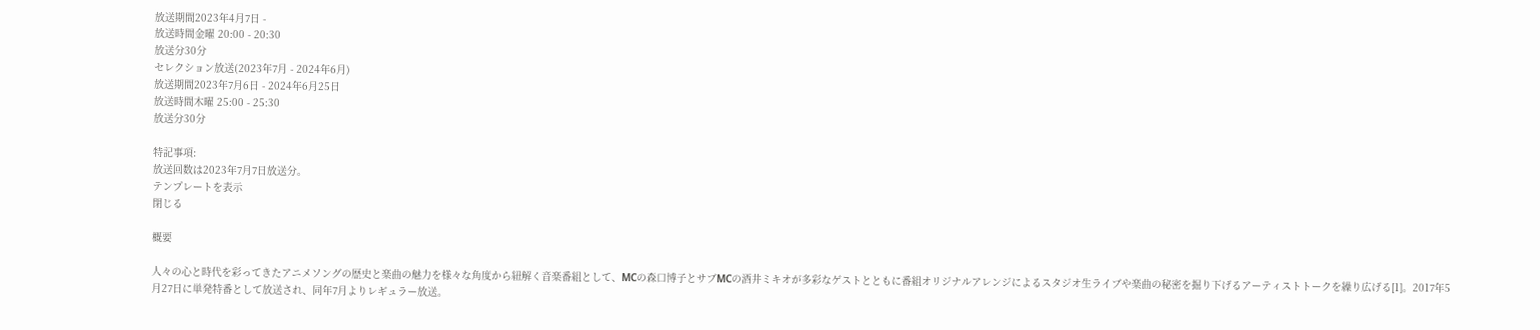放送期間2023年4月7日 -
放送時間金曜 20:00 - 20:30
放送分30分
セレクション放送(2023年7月 - 2024年6月)
放送期間2023年7月6日 - 2024年6月25日
放送時間木曜 25:00 - 25:30
放送分30分

特記事項:
放送回数は2023年7月7日放送分。
テンプレートを表示
閉じる

概要

人々の心と時代を彩ってきたアニメソングの歴史と楽曲の魅力を様々な角度から紐解く音楽番組として、MCの森口博子とサブMCの酒井ミキオが多彩なゲストとともに番組オリジナルアレンジによるスタジオ生ライブや楽曲の秘密を掘り下げるアーティストトークを繰り広げる[1]。2017年5月27日に単発特番として放送され、同年7月よりレギュラー放送。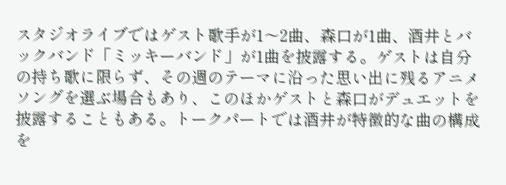スタジオライブではゲスト歌手が1〜2曲、森口が1曲、酒井とバックバンド「ミッキーバンド」が1曲を披露する。ゲストは自分の持ち歌に限らず、その週のテーマに沿った思い出に残るアニメソングを選ぶ場合もあり、このほかゲストと森口がデュエットを披露することもある。トークパートでは酒井が特徴的な曲の構成を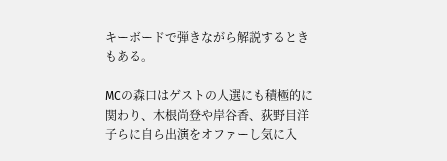キーボードで弾きながら解説するときもある。

MCの森口はゲストの人選にも積極的に関わり、木根尚登や岸谷香、荻野目洋子らに自ら出演をオファーし気に入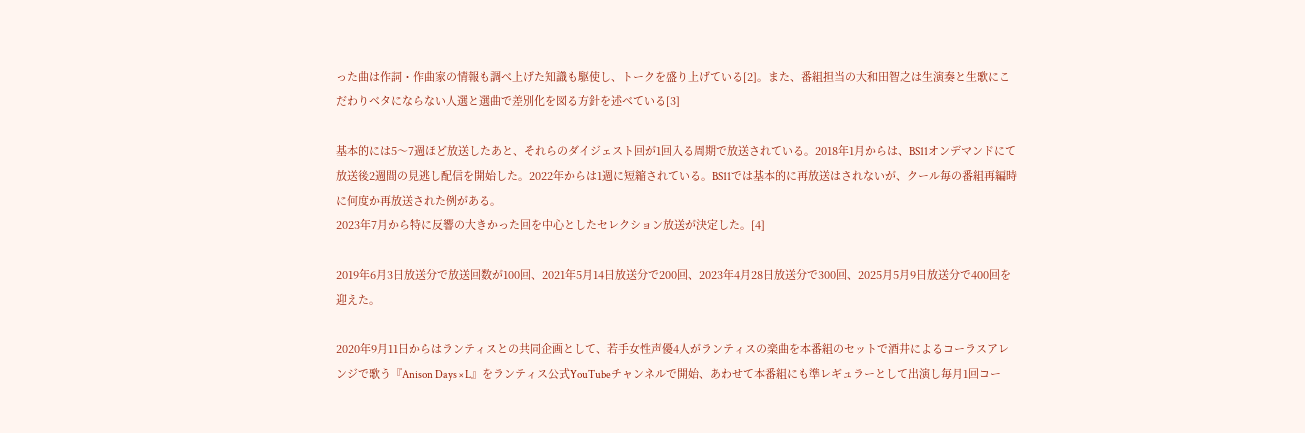った曲は作詞・作曲家の情報も調べ上げた知識も駆使し、トークを盛り上げている[2]。また、番組担当の大和田智之は生演奏と生歌にこだわりベタにならない人選と選曲で差別化を図る方針を述べている[3]

基本的には5〜7週ほど放送したあと、それらのダイジェスト回が1回入る周期で放送されている。2018年1月からは、BS11オンデマンドにて放送後2週間の見逃し配信を開始した。2022年からは1週に短縮されている。BS11では基本的に再放送はされないが、クール毎の番組再編時に何度か再放送された例がある。
2023年7月から特に反響の大きかった回を中心としたセレクション放送が決定した。[4]

2019年6月3日放送分で放送回数が100回、2021年5月14日放送分で200回、2023年4月28日放送分で300回、2025月5月9日放送分で400回を迎えた。

2020年9月11日からはランティスとの共同企画として、若手女性声優4人がランティスの楽曲を本番組のセットで酒井によるコーラスアレンジで歌う『Anison Days × L』をランティス公式YouTubeチャンネルで開始、あわせて本番組にも準レギュラーとして出演し毎月1回コー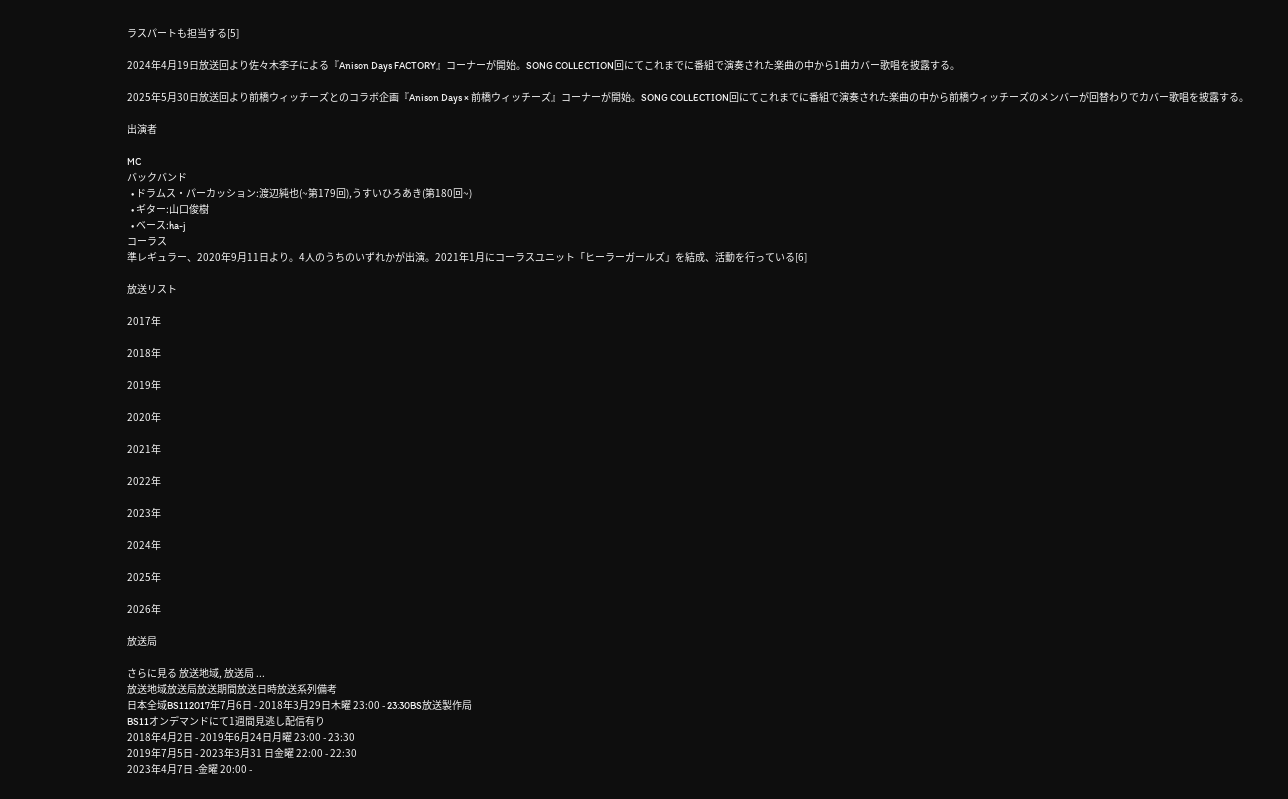ラスパートも担当する[5]

2024年4月19日放送回より佐々木李子による『Anison Days FACTORY』コーナーが開始。SONG COLLECTION回にてこれまでに番組で演奏された楽曲の中から1曲カバー歌唱を披露する。

2025年5月30日放送回より前橋ウィッチーズとのコラボ企画『Anison Days × 前橋ウィッチーズ』コーナーが開始。SONG COLLECTION回にてこれまでに番組で演奏された楽曲の中から前橋ウィッチーズのメンバーが回替わりでカバー歌唱を披露する。

出演者

MC
バックバンド
  • ドラムス・パーカッション:渡辺純也(~第179回),うすいひろあき(第180回~)
  • ギター:山口俊樹
  • ベース:ha-j
コーラス
準レギュラー、2020年9月11日より。4人のうちのいずれかが出演。2021年1月にコーラスユニット「ヒーラーガールズ」を結成、活動を行っている[6]

放送リスト

2017年

2018年

2019年

2020年

2021年

2022年

2023年

2024年

2025年

2026年

放送局

さらに見る 放送地域, 放送局 ...
放送地域放送局放送期間放送日時放送系列備考
日本全域BS112017年7月6日 - 2018年3月29日木曜 23:00 - 23:30BS放送製作局
BS11オンデマンドにて1週間見逃し配信有り
2018年4月2日 - 2019年6月24日月曜 23:00 - 23:30
2019年7月5日 - 2023年3月31 日金曜 22:00 - 22:30
2023年4月7日 -金曜 20:00 -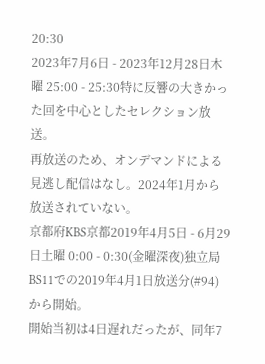20:30
2023年7月6日 - 2023年12月28日木曜 25:00 - 25:30特に反響の大きかった回を中心としたセレクション放送。
再放送のため、オンデマンドによる見逃し配信はなし。2024年1月から放送されていない。
京都府KBS京都2019年4月5日 - 6月29日土曜 0:00 - 0:30(金曜深夜)独立局BS11での2019年4月1日放送分(#94)から開始。
開始当初は4日遅れだったが、同年7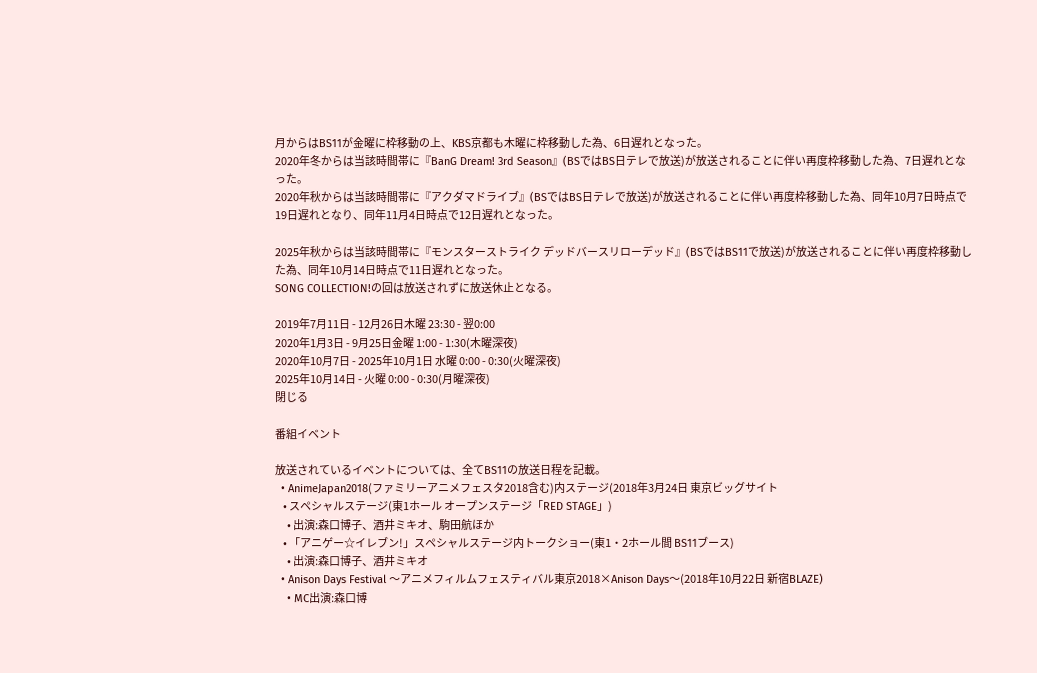月からはBS11が金曜に枠移動の上、KBS京都も木曜に枠移動した為、6日遅れとなった。
2020年冬からは当該時間帯に『BanG Dream! 3rd Season』(BSではBS日テレで放送)が放送されることに伴い再度枠移動した為、7日遅れとなった。
2020年秋からは当該時間帯に『アクダマドライブ』(BSではBS日テレで放送)が放送されることに伴い再度枠移動した為、同年10月7日時点で19日遅れとなり、同年11月4日時点で12日遅れとなった。

2025年秋からは当該時間帯に『モンスターストライク デッドバースリローデッド』(BSではBS11で放送)が放送されることに伴い再度枠移動した為、同年10月14日時点で11日遅れとなった。
SONG COLLECTION!の回は放送されずに放送休止となる。

2019年7月11日 - 12月26日木曜 23:30 - 翌0:00
2020年1月3日 - 9月25日金曜 1:00 - 1:30(木曜深夜)
2020年10月7日 - 2025年10月1日 水曜 0:00 - 0:30(火曜深夜)
2025年10月14日 - 火曜 0:00 - 0:30(月曜深夜)
閉じる

番組イベント

放送されているイベントについては、全てBS11の放送日程を記載。
  • AnimeJapan2018(ファミリーアニメフェスタ2018含む)内ステージ(2018年3月24日 東京ビッグサイト
    • スペシャルステージ(東1ホール オープンステージ「RED STAGE」)
      • 出演:森口博子、酒井ミキオ、駒田航ほか
    • 「アニゲー☆イレブン!」スペシャルステージ内トークショー(東1・2ホール間 BS11ブース)
      • 出演:森口博子、酒井ミキオ
  • Anison Days Festival 〜アニメフィルムフェスティバル東京2018×Anison Days〜(2018年10月22日 新宿BLAZE)
    • MC出演:森口博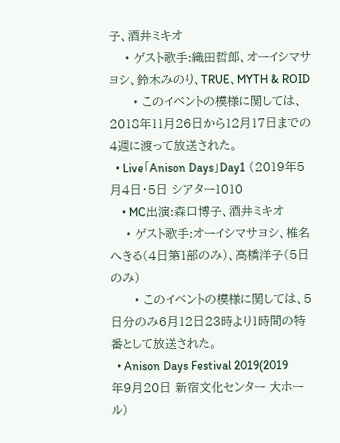子、酒井ミキオ
    • ゲスト歌手:織田哲郎、オーイシマサヨシ、鈴木みのり、TRUE、MYTH & ROID
      • このイベントの模様に関しては、2018年11月26日から12月17日までの4週に渡って放送された。
  • Live「Anison Days」Day1 (2019年5月4日・5日 シアター1010
    • MC出演:森口博子、酒井ミキオ
    • ゲスト歌手:オーイシマサヨシ、椎名へきる(4日第1部のみ)、高橋洋子(5日のみ)
      • このイベントの模様に関しては、5日分のみ6月12日23時より1時間の特番として放送された。
  • Anison Days Festival 2019(2019年9月20日 新宿文化センター 大ホール)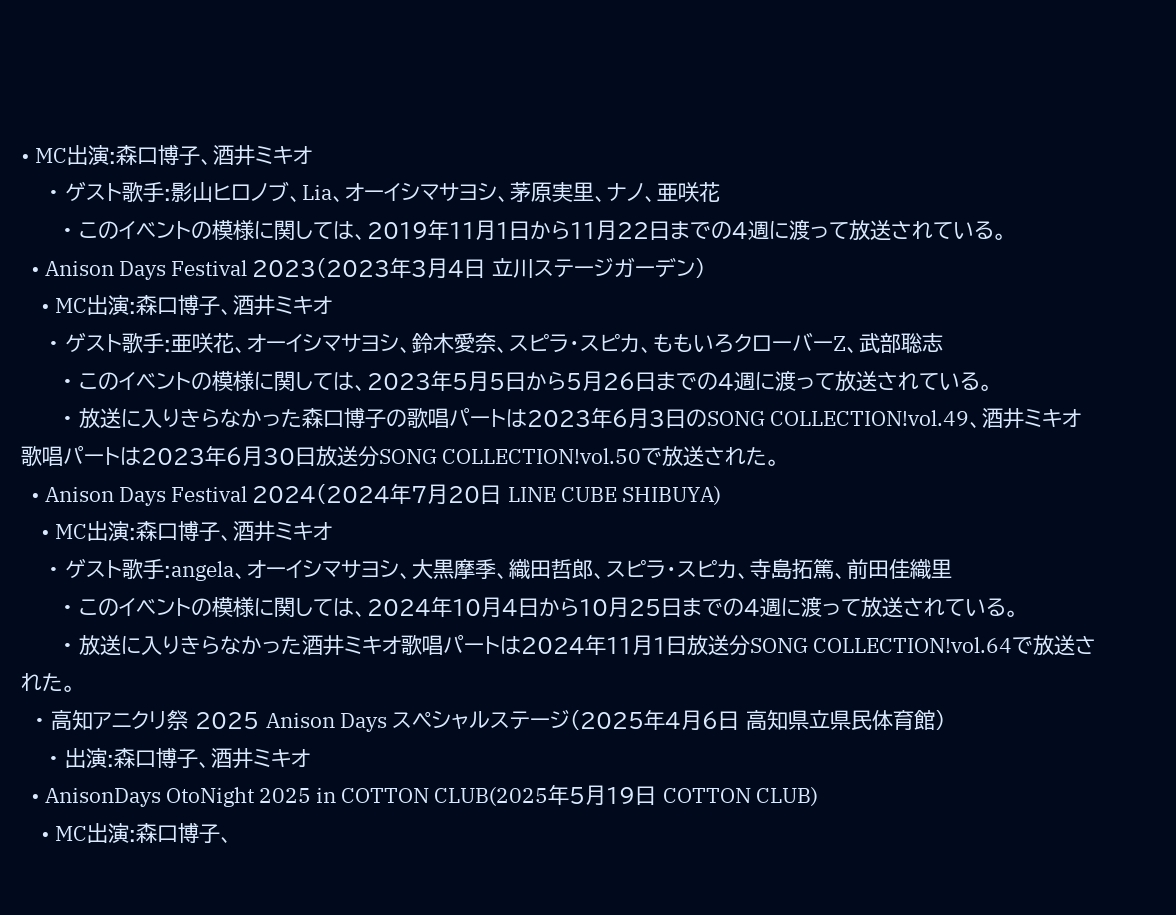• MC出演:森口博子、酒井ミキオ
    • ゲスト歌手:影山ヒロノブ、Lia、オーイシマサヨシ、茅原実里、ナノ、亜咲花
      • このイベントの模様に関しては、2019年11月1日から11月22日までの4週に渡って放送されている。
  • Anison Days Festival 2023(2023年3月4日 立川ステージガーデン)
    • MC出演:森口博子、酒井ミキオ
    • ゲスト歌手:亜咲花、オーイシマサヨシ、鈴木愛奈、スピラ・スピカ、ももいろクローバーZ、武部聡志
      • このイベントの模様に関しては、2023年5月5日から5月26日までの4週に渡って放送されている。
      • 放送に入りきらなかった森口博子の歌唱パートは2023年6月3日のSONG COLLECTION!vol.49、酒井ミキオ歌唱パートは2023年6月30日放送分SONG COLLECTION!vol.50で放送された。
  • Anison Days Festival 2024(2024年7月20日 LINE CUBE SHIBUYA)
    • MC出演:森口博子、酒井ミキオ
    • ゲスト歌手:angela、オーイシマサヨシ、大黒摩季、織田哲郎、スピラ・スピカ、寺島拓篤、前田佳織里
      • このイベントの模様に関しては、2024年10月4日から10月25日までの4週に渡って放送されている。
      • 放送に入りきらなかった酒井ミキオ歌唱パートは2024年11月1日放送分SONG COLLECTION!vol.64で放送された。
  • 高知アニクリ祭 2025 Anison Days スペシャルステージ(2025年4月6日 高知県立県民体育館)
    • 出演:森口博子、酒井ミキオ
  • AnisonDays OtoNight 2025 in COTTON CLUB(2025年5月19日 COTTON CLUB)
    • MC出演:森口博子、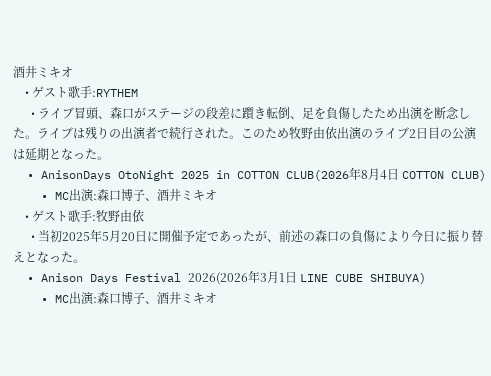酒井ミキオ
    • ゲスト歌手:RYTHEM
      • ライブ冒頭、森口がステージの段差に躓き転倒、足を負傷したため出演を断念した。ライブは残りの出演者で続行された。このため牧野由依出演のライブ2日目の公演は延期となった。
  • AnisonDays OtoNight 2025 in COTTON CLUB(2026年8月4日 COTTON CLUB)
    • MC出演:森口博子、酒井ミキオ
    • ゲスト歌手:牧野由依
      • 当初2025年5月20日に開催予定であったが、前述の森口の負傷により今日に振り替えとなった。
  • Anison Days Festival 2026(2026年3月1日 LINE CUBE SHIBUYA)
    • MC出演:森口博子、酒井ミキオ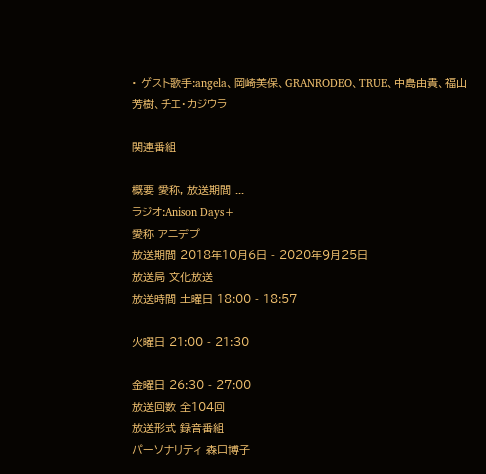• ゲスト歌手:angela、岡崎美保、GRANRODEO、TRUE、中島由貴、福山芳樹、チエ・カジウラ

関連番組

概要 愛称, 放送期間 ...
ラジオ:Anison Days+
愛称 アニデプ
放送期間 2018年10月6日 - 2020年9月25日
放送局 文化放送
放送時間 土曜日 18:00 - 18:57

火曜日 21:00 - 21:30

金曜日 26:30 - 27:00
放送回数 全104回
放送形式 録音番組
パーソナリティ 森口博子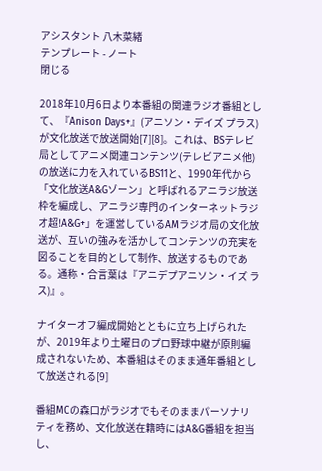アシスタント 八木菜緒
テンプレート - ノート
閉じる

2018年10月6日より本番組の関連ラジオ番組として、『Anison Days+』(アニソン・デイズ プラス)が文化放送で放送開始[7][8]。これは、BSテレビ局としてアニメ関連コンテンツ(テレビアニメ他)の放送に力を入れているBS11と、1990年代から「文化放送A&Gゾーン」と呼ばれるアニラジ放送枠を編成し、アニラジ専門のインターネットラジオ超!A&G+」を運営しているAMラジオ局の文化放送が、互いの強みを活かしてコンテンツの充実を図ることを目的として制作、放送するものである。通称・合言葉は『アニデプアニソン・イズ ラス)』。

ナイターオフ編成開始とともに立ち上げられたが、2019年より土曜日のプロ野球中継が原則編成されないため、本番組はそのまま通年番組として放送される[9]

番組MCの森口がラジオでもそのままパーソナリティを務め、文化放送在籍時にはA&G番組を担当し、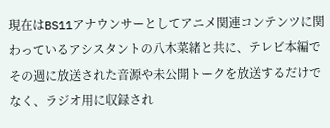現在はBS11アナウンサーとしてアニメ関連コンテンツに関わっているアシスタントの八木菜緒と共に、テレビ本編でその週に放送された音源や未公開トークを放送するだけでなく、ラジオ用に収録され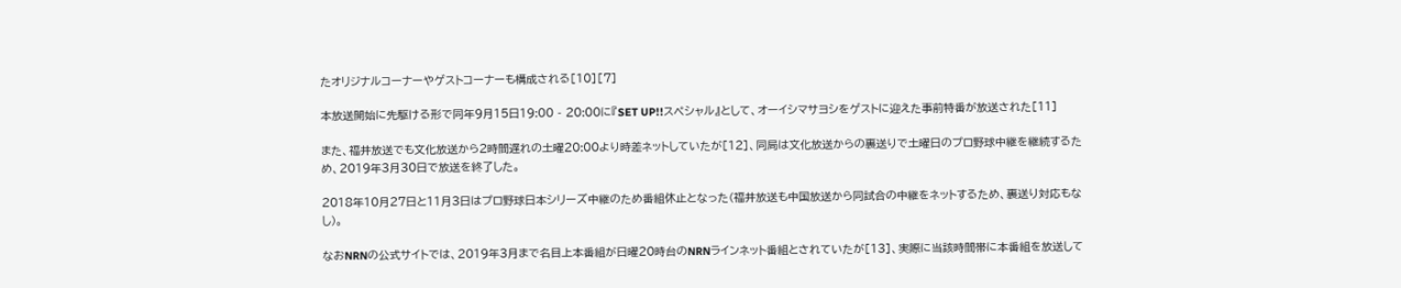たオリジナルコーナーやゲストコーナーも構成される[10][7]

本放送開始に先駆ける形で同年9月15日19:00 - 20:00に『SET UP!!スペシャル』として、オーイシマサヨシをゲストに迎えた事前特番が放送された[11]

また、福井放送でも文化放送から2時間遅れの土曜20:00より時差ネットしていたが[12]、同局は文化放送からの裏送りで土曜日のプロ野球中継を継続するため、2019年3月30日で放送を終了した。

2018年10月27日と11月3日はプロ野球日本シリーズ中継のため番組休止となった(福井放送も中国放送から同試合の中継をネットするため、裏送り対応もなし)。

なおNRNの公式サイトでは、2019年3月まで名目上本番組が日曜20時台のNRNラインネット番組とされていたが[13]、実際に当該時間帯に本番組を放送して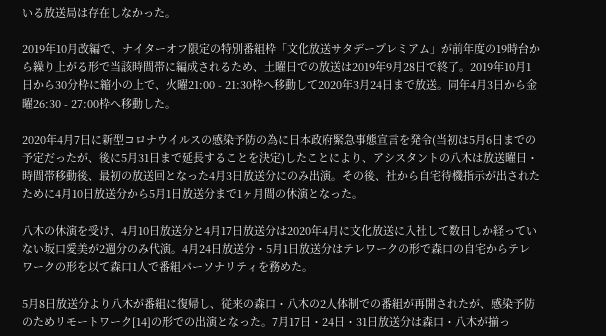いる放送局は存在しなかった。

2019年10月改編で、ナイターオフ限定の特別番組枠「文化放送サタデープレミアム」が前年度の19時台から繰り上がる形で当該時間帯に編成されるため、土曜日での放送は2019年9月28日で終了。2019年10月1日から30分枠に縮小の上で、火曜21:00 - 21:30枠へ移動して2020年3月24日まで放送。同年4月3日から金曜26:30 - 27:00枠へ移動した。

2020年4月7日に新型コロナウイルスの感染予防の為に日本政府緊急事態宣言を発令(当初は5月6日までの予定だったが、後に5月31日まで延長することを決定)したことにより、アシスタントの八木は放送曜日・時間帯移動後、最初の放送回となった4月3日放送分にのみ出演。その後、社から自宅待機指示が出されたために4月10日放送分から5月1日放送分まで1ヶ月間の休演となった。

八木の休演を受け、4月10日放送分と4月17日放送分は2020年4月に文化放送に入社して数日しか経っていない坂口愛美が2週分のみ代演。4月24日放送分・5月1日放送分はテレワークの形で森口の自宅からテレワークの形を以て森口1人で番組パーソナリティを務めた。

5月8日放送分より八木が番組に復帰し、従来の森口・八木の2人体制での番組が再開されたが、感染予防のためリモートワーク[14]の形での出演となった。7月17日・24日・31日放送分は森口・八木が揃っ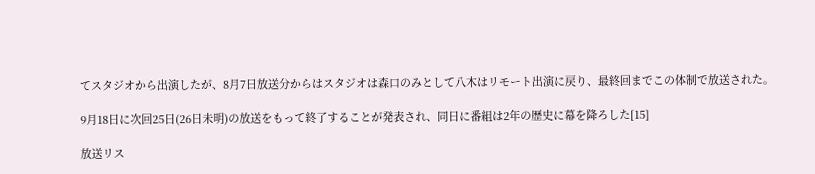てスタジオから出演したが、8月7日放送分からはスタジオは森口のみとして八木はリモート出演に戻り、最終回までこの体制で放送された。

9月18日に次回25日(26日未明)の放送をもって終了することが発表され、同日に番組は2年の歴史に幕を降ろした[15]

放送リス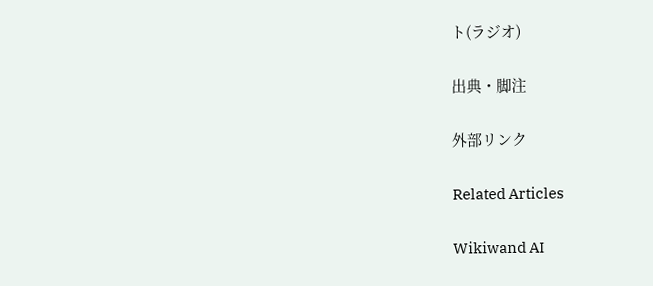ト(ラジオ)

出典・脚注

外部リンク

Related Articles

Wikiwand AI